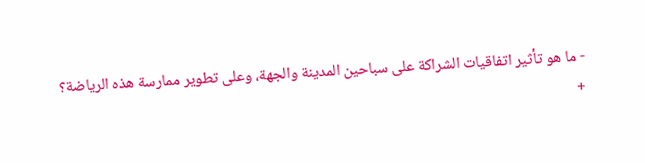- ما هو تأثير اتفاقيات الشراكة على سباحين المدينة والجهة، وعلى تطوير ممارسة هذه الرياضة؟
+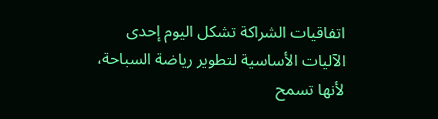اتفاقيات الشراكة تشكل اليوم إحدى الآليات الأساسية لتطوير رياضة السباحة، لأنها تسمح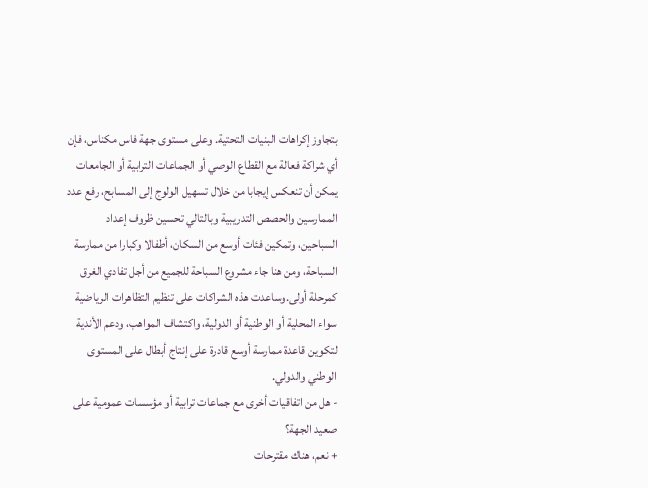بتجاوز إكراهات البنيات التحتية. وعلى مستوى جهة فاس مكناس، فإن أي شراكة فعالة مع القطاع الوصي أو الجماعات الترابية أو الجامعات يمكن أن تنعكس إيجابا من خلال تسهيل الولوج إلى المسابح، رفع عدد الممارسين والحصص التدريبية وبالتالي تحسين ظروف إعداد السباحين، وتمكين فئات أوسع من السكان، أطفالا وكبارا من ممارسة السباحة، ومن هنا جاء مشروع السباحة للجميع من أجل تفادي الغرق كمرحلة أولى.وساعدت هذه الشراكات على تنظيم التظاهرات الرياضية سواء المحلية أو الوطنية أو الدولية، واكتشاف المواهب، ودعم الأندية لتكوين قاعدة ممارسة أوسع قادرة على إنتاج أبطال على المستوى الوطني والدولي.
- هل من اتفاقيات أخرى مع جماعات ترابية أو مؤسسات عمومية على صعيد الجهة؟
+ نعم، هناك مقترحات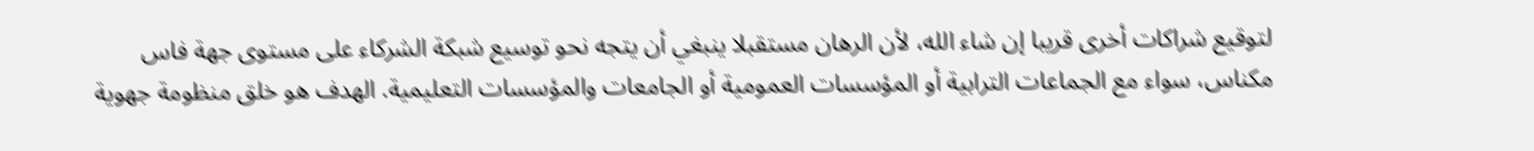لتوقيع شراكات أخرى قريبا إن شاء الله، لأن الرهان مستقبلا ينبغي أن يتجه نحو توسيع شبكة الشركاء على مستوى جهة فاس مكناس، سواء مع الجماعات الترابية أو المؤسسات العمومية أو الجامعات والمؤسسات التعليمية. الهدف هو خلق منظومة جهوية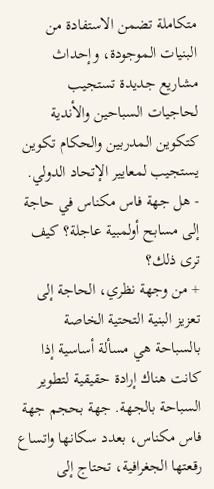متكاملة تضمن الاستفادة من البنيات الموجودة، وإحداث مشاريع جديدة تستجيب لحاجيات السباحين والأندية كتكوين المدربين والحكام تكوين يستجيب لمعايير الإتحاد الدولي.
- هل جهة فاس مكناس في حاجة إلى مسابح أولمبية عاجلة؟ كيف ترى ذلك؟
+ من وجهة نظري، الحاجة إلى تعزيز البنية التحتية الخاصة بالسباحة هي مسألة أساسية إذا كانت هناك إرادة حقيقية لتطوير السباحة بالجهة. جهة بحجم جهة فاس مكناس، بعدد سكانها واتساع رقعتها الجغرافية، تحتاج إلى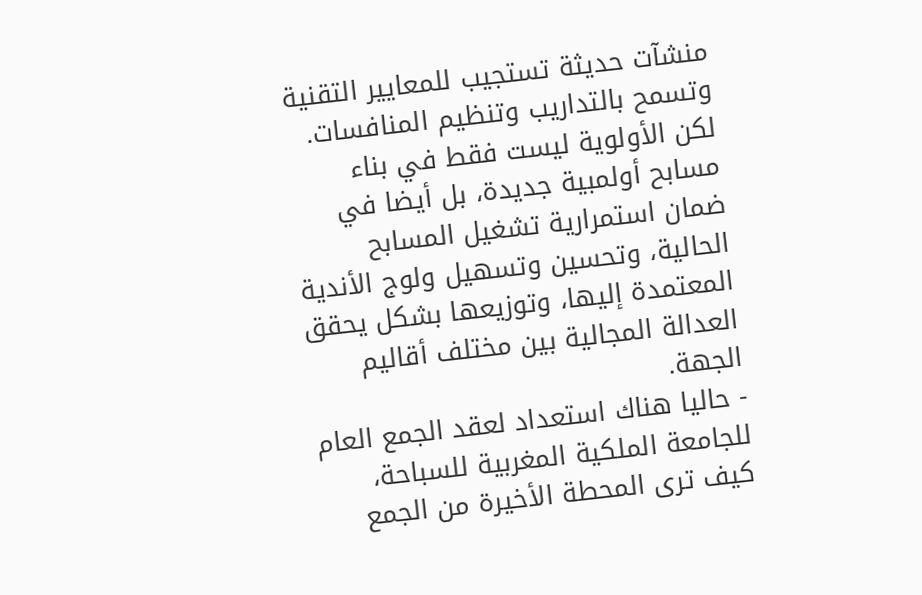منشآت حديثة تستجيب للمعايير التقنية وتسمح بالتداريب وتنظيم المنافسات.
لكن الأولوية ليست فقط في بناء مسابح أولمبية جديدة، بل أيضا في ضمان استمرارية تشغيل المسابح الحالية، وتحسين وتسهيل ولوج الأندية المعتمدة إليها، وتوزيعها بشكل يحقق العدالة المجالية بين مختلف أقاليم الجهة.
- حاليا هناك استعداد لعقد الجمع العام للجامعة الملكية المغربية للسباحة، كيف ترى المحطة الأخيرة من الجمع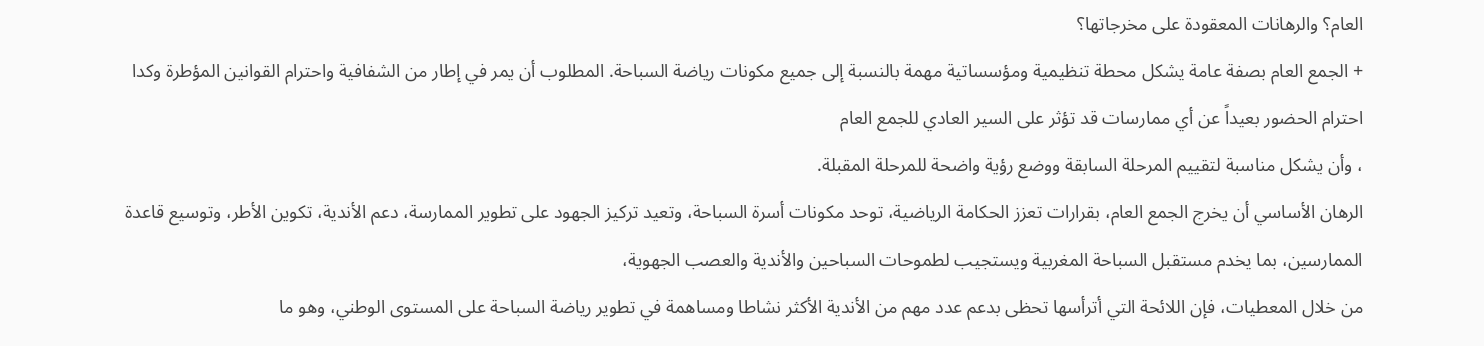العام؟ والرهانات المعقودة على مخرجاتها؟
+ الجمع العام بصفة عامة يشكل محطة تنظيمية ومؤسساتية مهمة بالنسبة إلى جميع مكونات رياضة السباحة. المطلوب أن يمر في إطار من الشفافية واحترام القوانين المؤطرة وكدا احترام الحضور بعيداً عن أي ممارسات قد تؤثر على السير العادي للجمع العام
، وأن يشكل مناسبة لتقييم المرحلة السابقة ووضع رؤية واضحة للمرحلة المقبلة.
الرهان الأساسي أن يخرج الجمع العام، بقرارات تعزز الحكامة الرياضية، توحد مكونات أسرة السباحة، وتعيد تركيز الجهود على تطوير الممارسة، دعم الأندية، تكوين الأطر، وتوسيع قاعدة الممارسين، بما يخدم مستقبل السباحة المغربية ويستجيب لطموحات السباحين والأندية والعصب الجهوية،
من خلال المعطيات، فإن اللائحة التي أترأسها تحظى بدعم عدد مهم من الأندية الأكثر نشاطا ومساهمة في تطوير رياضة السباحة على المستوى الوطني، وهو ما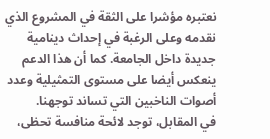نعتبره مؤشرا على الثقة في المشروع الذي نقدمه وعلى الرغبة في إحداث دينامية جديدة داخل الجامعة. كما أن هذا الدعم ينعكس أيضا على مستوى التمثيلية وعدد أصوات الناخبين التي تساند توجهنا.
في المقابل، توجد لائحة منافسة تحظى،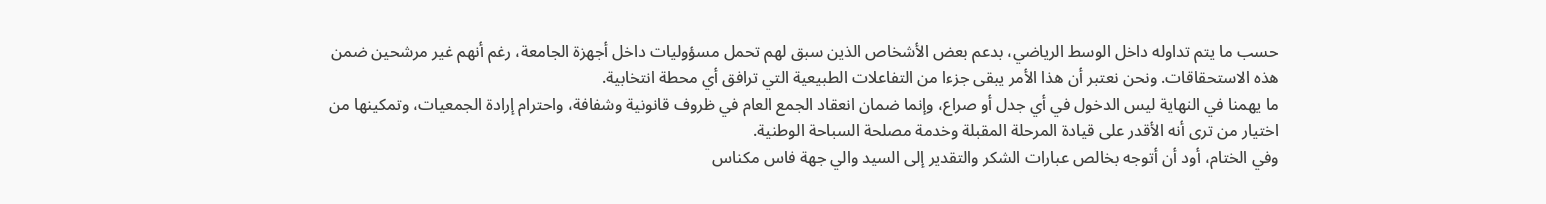حسب ما يتم تداوله داخل الوسط الرياضي، بدعم بعض الأشخاص الذين سبق لهم تحمل مسؤوليات داخل أجهزة الجامعة، رغم أنهم غير مرشحين ضمن هذه الاستحقاقات. ونحن نعتبر أن هذا الأمر يبقى جزءا من التفاعلات الطبيعية التي ترافق أي محطة انتخابية.
ما يهمنا في النهاية ليس الدخول في أي جدل أو صراع، وإنما ضمان انعقاد الجمع العام في ظروف قانونية وشفافة، واحترام إرادة الجمعيات، وتمكينها من اختيار من ترى أنه الأقدر على قيادة المرحلة المقبلة وخدمة مصلحة السباحة الوطنية.
وفي الختام، أود أن أتوجه بخالص عبارات الشكر والتقدير إلى السيد والي جهة فاس مكناس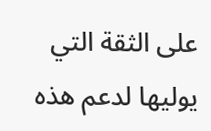على الثقة التي يوليها لدعم هذه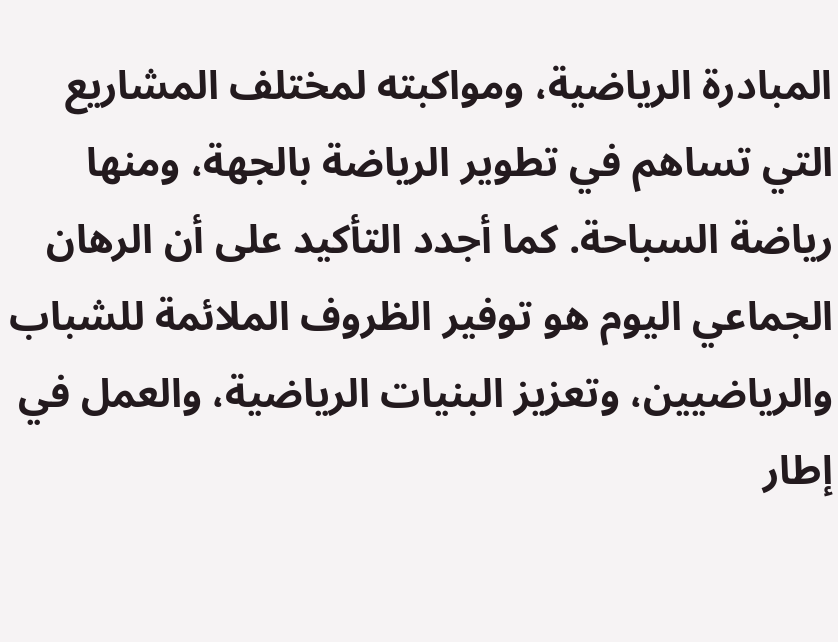المبادرة الرياضية، ومواكبته لمختلف المشاريع التي تساهم في تطوير الرياضة بالجهة، ومنها رياضة السباحة. كما أجدد التأكيد على أن الرهان الجماعي اليوم هو توفير الظروف الملائمة للشباب والرياضيين، وتعزيز البنيات الرياضية، والعمل في إطار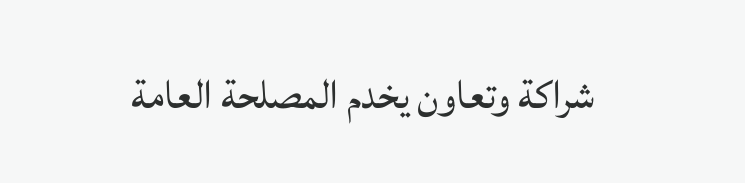شراكة وتعاون يخدم المصلحة العامة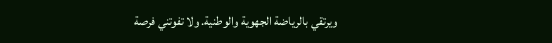ويرتقي بالرياضة الجهوية والوطنية. ولا تفوتني فرصة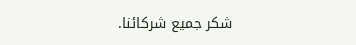شكر جميع شركائنا.